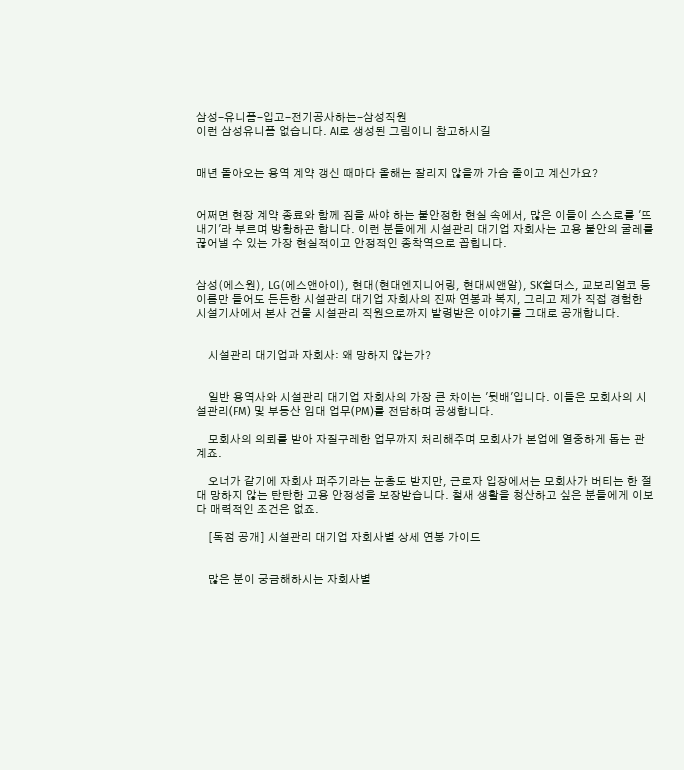삼성-유니폼-입고-전기공사하는-삼성직원
이런 삼성유니폼 없습니다. AI로 생성된 그림이니 참고하시길


매년 돌아오는 용역 계약 갱신 때마다 올해는 잘리지 않을까 가슴 졸이고 계신가요?


어쩌면 현장 계약 종료와 함께 짐을 싸야 하는 불안정한 현실 속에서, 많은 이들이 스스로를 '뜨내기'라 부르며 방황하곤 합니다. 이런 분들에게 시설관리 대기업 자회사는 고용 불안의 굴레를 끊어낼 수 있는 가장 현실적이고 안정적인 종착역으로 꼽힙니다.


삼성(에스원), LG(에스앤아이), 현대(현대엔지니어링, 현대씨앤알), SK쉴더스, 교보리얼코 등 이름만 들어도 든든한 시설관리 대기업 자회사의 진짜 연봉과 복지, 그리고 제가 직접 경험한 시설기사에서 본사 건물 시설관리 직원으로까지 발령받은 이야기를 그대로 공개합니다.


    시설관리 대기업과 자회사: 왜 망하지 않는가?


    일반 용역사와 시설관리 대기업 자회사의 가장 큰 차이는 '뒷배'입니다. 이들은 모회사의 시설관리(FM) 및 부동산 임대 업무(PM)를 전담하며 공생합니다.

    모회사의 의뢰를 받아 자질구레한 업무까지 처리해주며 모회사가 본업에 열중하게 돕는 관계죠.

    오너가 같기에 자회사 퍼주기라는 눈총도 받지만, 근로자 입장에서는 모회사가 버티는 한 절대 망하지 않는 탄탄한 고용 안정성을 보장받습니다. 철새 생활을 청산하고 싶은 분들에게 이보다 매력적인 조건은 없죠.

    [독점 공개] 시설관리 대기업 자회사별 상세 연봉 가이드


    많은 분이 궁금해하시는 자회사별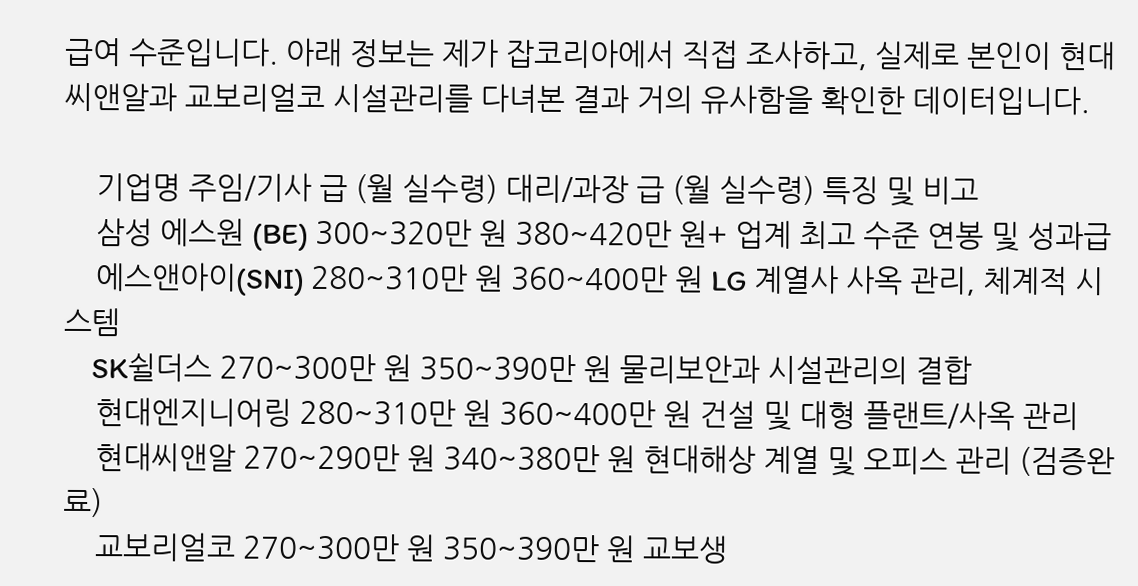급여 수준입니다. 아래 정보는 제가 잡코리아에서 직접 조사하고, 실제로 본인이 현대씨앤알과 교보리얼코 시설관리를 다녀본 결과 거의 유사함을 확인한 데이터입니다.

    기업명 주임/기사 급 (월 실수령) 대리/과장 급 (월 실수령) 특징 및 비고
    삼성 에스원 (BE) 300~320만 원 380~420만 원+ 업계 최고 수준 연봉 및 성과급
    에스앤아이(SNI) 280~310만 원 360~400만 원 LG 계열사 사옥 관리, 체계적 시스템
    SK쉴더스 270~300만 원 350~390만 원 물리보안과 시설관리의 결합
    현대엔지니어링 280~310만 원 360~400만 원 건설 및 대형 플랜트/사옥 관리
    현대씨앤알 270~290만 원 340~380만 원 현대해상 계열 및 오피스 관리 (검증완료)
    교보리얼코 270~300만 원 350~390만 원 교보생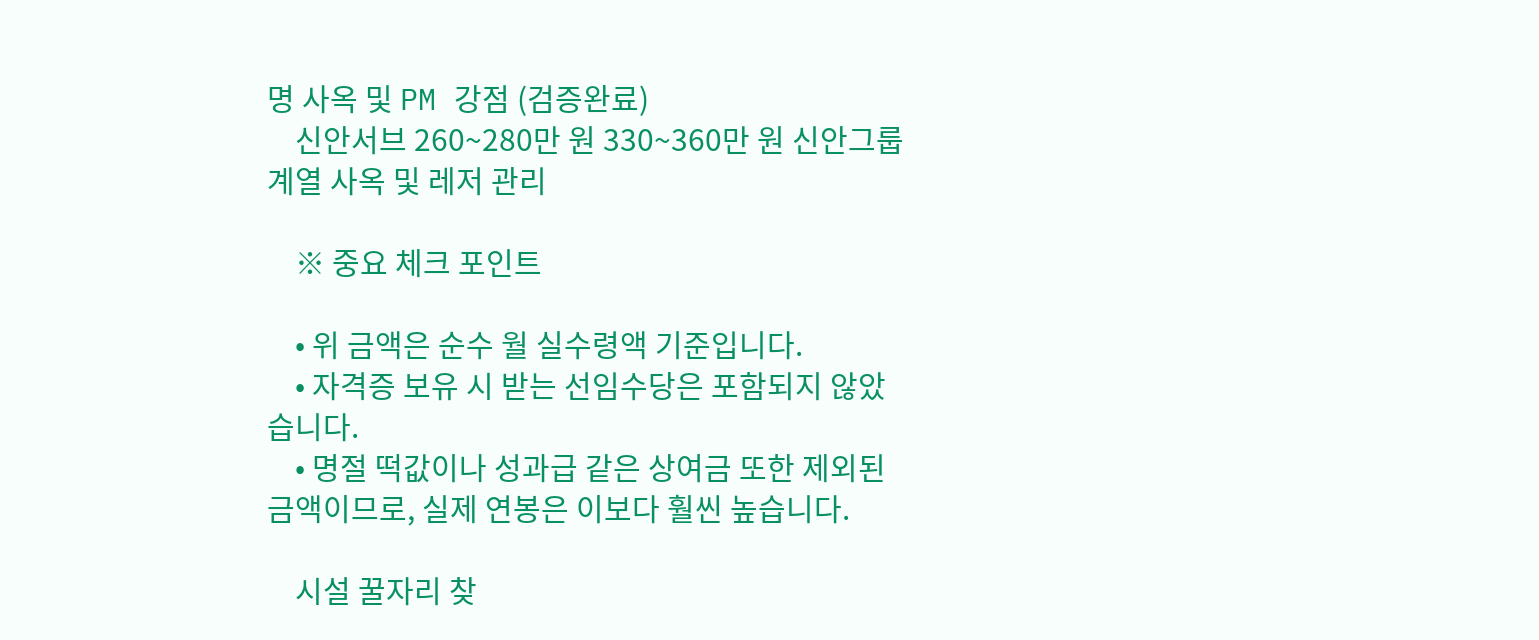명 사옥 및 PM 강점 (검증완료)
    신안서브 260~280만 원 330~360만 원 신안그룹 계열 사옥 및 레저 관리

    ※ 중요 체크 포인트

    • 위 금액은 순수 월 실수령액 기준입니다.
    • 자격증 보유 시 받는 선임수당은 포함되지 않았습니다.
    • 명절 떡값이나 성과급 같은 상여금 또한 제외된 금액이므로, 실제 연봉은 이보다 훨씬 높습니다.

    시설 꿀자리 찾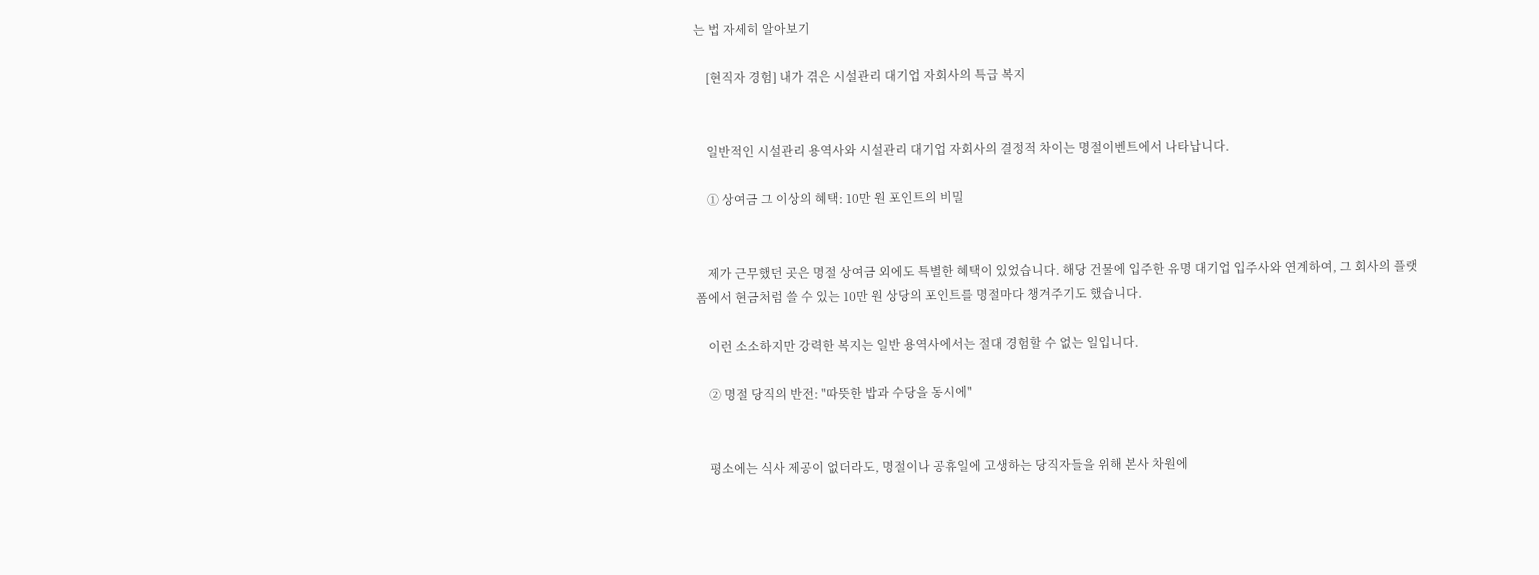는 법 자세히 알아보기

    [현직자 경험] 내가 겪은 시설관리 대기업 자회사의 특급 복지


    일반적인 시설관리 용역사와 시설관리 대기업 자회사의 결정적 차이는 명절이벤트에서 나타납니다.

    ① 상여금 그 이상의 혜택: 10만 원 포인트의 비밀


    제가 근무했던 곳은 명절 상여금 외에도 특별한 혜택이 있었습니다. 해당 건물에 입주한 유명 대기업 입주사와 연계하여, 그 회사의 플랫폼에서 현금처럼 쓸 수 있는 10만 원 상당의 포인트를 명절마다 챙겨주기도 했습니다.

    이런 소소하지만 강력한 복지는 일반 용역사에서는 절대 경험할 수 없는 일입니다.

    ② 명절 당직의 반전: "따뜻한 밥과 수당을 동시에"


    평소에는 식사 제공이 없더라도, 명절이나 공휴일에 고생하는 당직자들을 위해 본사 차원에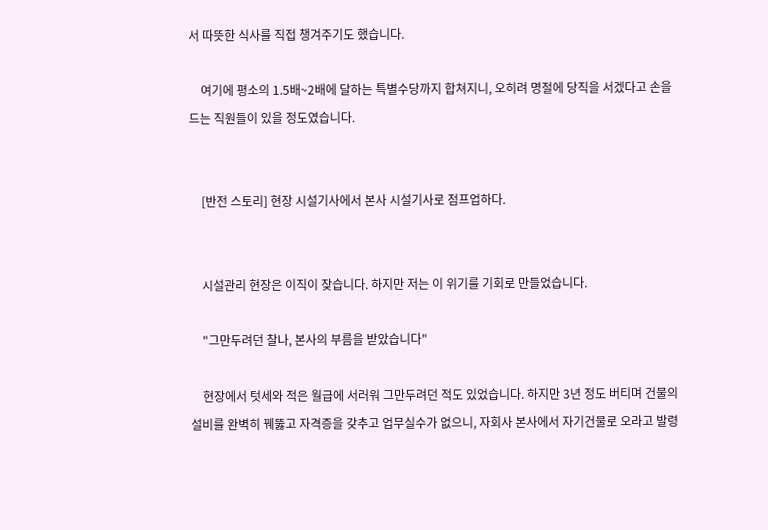서 따뜻한 식사를 직접 챙겨주기도 했습니다.

    여기에 평소의 1.5배~2배에 달하는 특별수당까지 합쳐지니, 오히려 명절에 당직을 서겠다고 손을 드는 직원들이 있을 정도였습니다.


    [반전 스토리] 현장 시설기사에서 본사 시설기사로 점프업하다.


    시설관리 현장은 이직이 잦습니다. 하지만 저는 이 위기를 기회로 만들었습니다.

    "그만두려던 찰나, 본사의 부름을 받았습니다"

    현장에서 텃세와 적은 월급에 서러워 그만두려던 적도 있었습니다. 하지만 3년 정도 버티며 건물의 설비를 완벽히 꿰뚫고 자격증을 갖추고 업무실수가 없으니, 자회사 본사에서 자기건물로 오라고 발령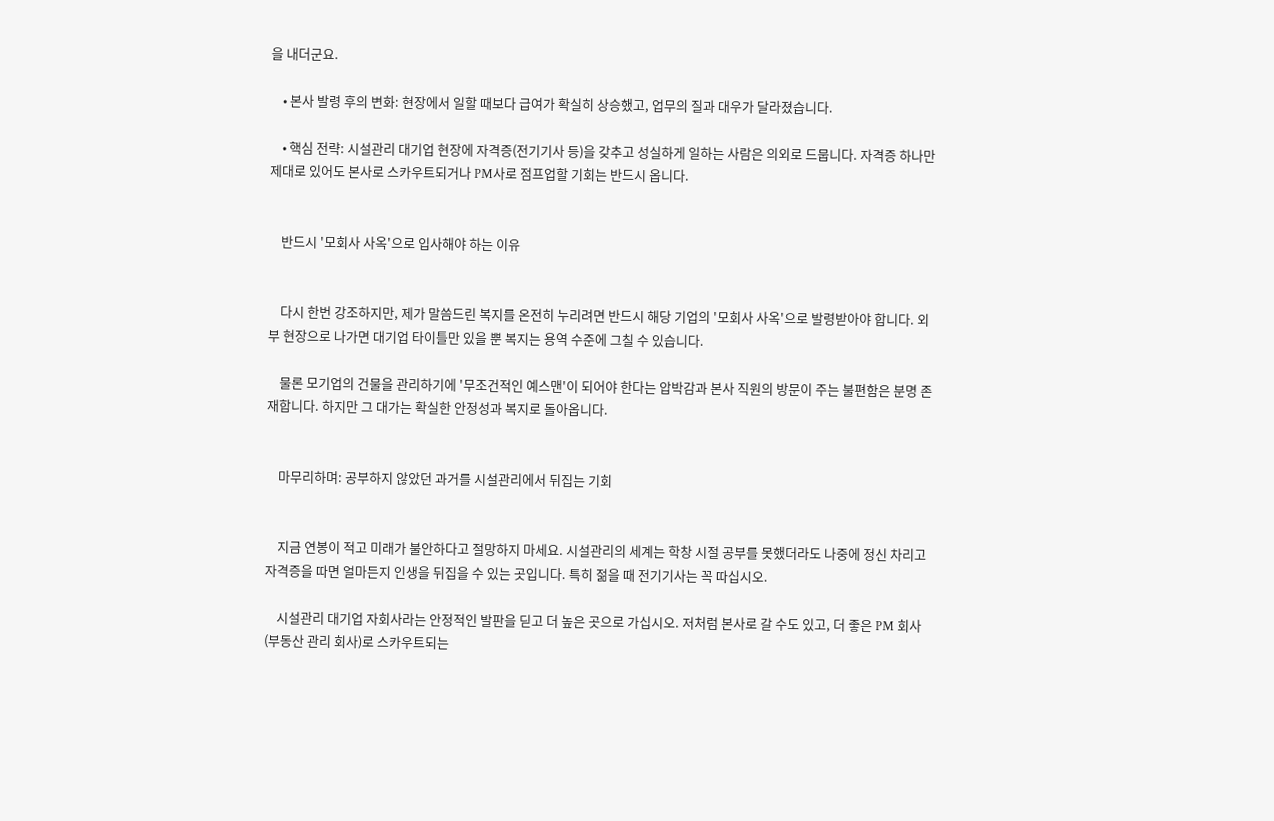을 내더군요.

    • 본사 발령 후의 변화: 현장에서 일할 때보다 급여가 확실히 상승했고, 업무의 질과 대우가 달라졌습니다.

    • 핵심 전략: 시설관리 대기업 현장에 자격증(전기기사 등)을 갖추고 성실하게 일하는 사람은 의외로 드뭅니다. 자격증 하나만 제대로 있어도 본사로 스카우트되거나 PM사로 점프업할 기회는 반드시 옵니다.


    반드시 '모회사 사옥'으로 입사해야 하는 이유


    다시 한번 강조하지만, 제가 말씀드린 복지를 온전히 누리려면 반드시 해당 기업의 '모회사 사옥'으로 발령받아야 합니다. 외부 현장으로 나가면 대기업 타이틀만 있을 뿐 복지는 용역 수준에 그칠 수 있습니다.

    물론 모기업의 건물을 관리하기에 '무조건적인 예스맨'이 되어야 한다는 압박감과 본사 직원의 방문이 주는 불편함은 분명 존재합니다. 하지만 그 대가는 확실한 안정성과 복지로 돌아옵니다.


    마무리하며: 공부하지 않았던 과거를 시설관리에서 뒤집는 기회


    지금 연봉이 적고 미래가 불안하다고 절망하지 마세요. 시설관리의 세계는 학창 시절 공부를 못했더라도 나중에 정신 차리고 자격증을 따면 얼마든지 인생을 뒤집을 수 있는 곳입니다. 특히 젊을 때 전기기사는 꼭 따십시오.

    시설관리 대기업 자회사라는 안정적인 발판을 딛고 더 높은 곳으로 가십시오. 저처럼 본사로 갈 수도 있고, 더 좋은 PM 회사(부동산 관리 회사)로 스카우트되는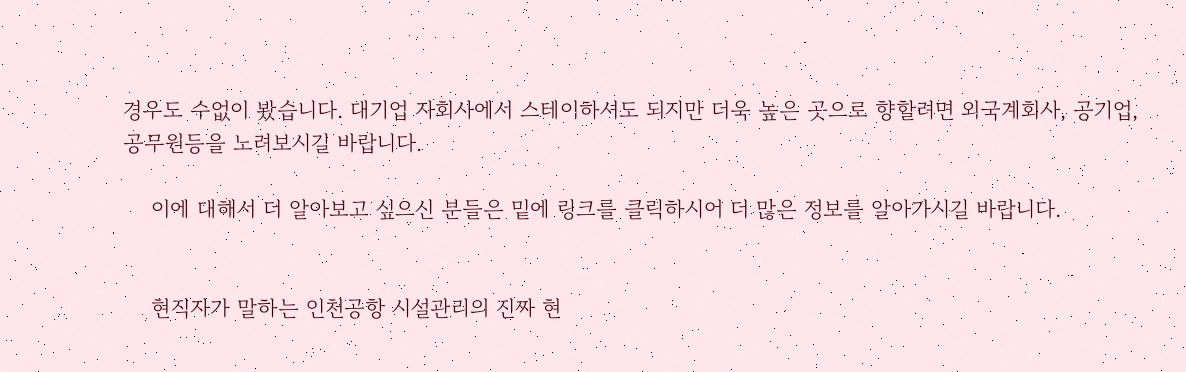경우도 수없이 봤습니다. 대기업 자회사에서 스테이하셔도 되지만 더욱 높은 곳으로 향할려면 외국계회사, 공기업, 공무원등을 노려보시길 바랍니다.

    이에 대해서 더 알아보고 싶으신 분들은 밑에 링크를 클릭하시어 더 많은 정보를 알아가시길 바랍니다.


    현직자가 말하는 인천공항 시설관리의 진짜 현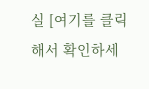실 [여기를 클릭해서 확인하세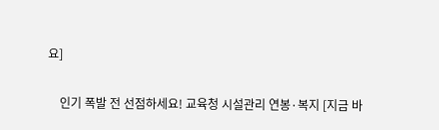요]

    인기 폭발 전 선점하세요! 교육청 시설관리 연봉·복지 [지금 바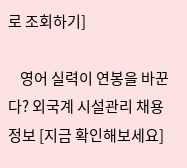로 조회하기]

    영어 실력이 연봉을 바꾼다? 외국계 시설관리 채용 정보 [지금 확인해보세요]